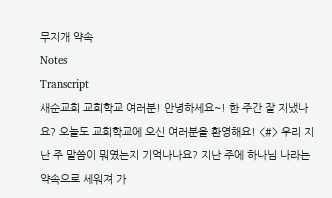무지개 약속
Notes
Transcript
새순교회 교회학교 여러분! 안녕하세요~! 한 주간 잘 지냈나요? 오늘도 교회학교에 오신 여러분을 환영해요! <#> 우리 지난 주 말씀이 뭐였는지 기억나나요? 지난 주에 하나님 나라는 약속으로 세워져 가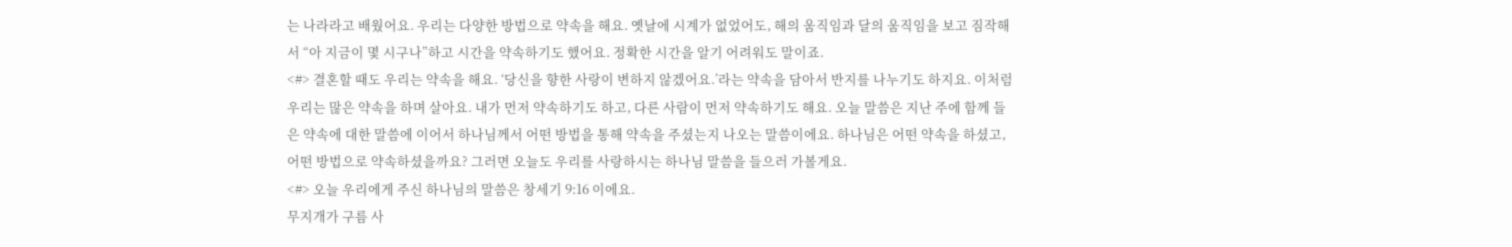는 나라라고 배웠어요. 우리는 다양한 방법으로 약속을 해요. 옛날에 시계가 없었어도, 해의 움직임과 달의 움직임을 보고 짐작해서 “아 지금이 몇 시구나”하고 시간을 약속하기도 했어요. 정확한 시간을 알기 어려워도 말이죠.
<#> 결혼할 때도 우리는 약속을 해요. ‘당신을 향한 사랑이 변하지 않겠어요.’라는 약속을 담아서 반지를 나누기도 하지요. 이처럼 우리는 많은 약속을 하며 살아요. 내가 먼저 약속하기도 하고, 다른 사람이 먼저 약속하기도 해요. 오늘 말씀은 지난 주에 함께 들은 약속에 대한 말씀에 이어서 하나님께서 어떤 방법을 통해 약속을 주셨는지 나오는 말씀이에요. 하나님은 어떤 약속을 하셨고, 어떤 방법으로 약속하셨을까요? 그러면 오늘도 우리를 사랑하시는 하나님 말씀을 들으러 가볼게요.
<#> 오늘 우리에게 주신 하나님의 말씀은 창세기 9:16 이에요.
무지개가 구름 사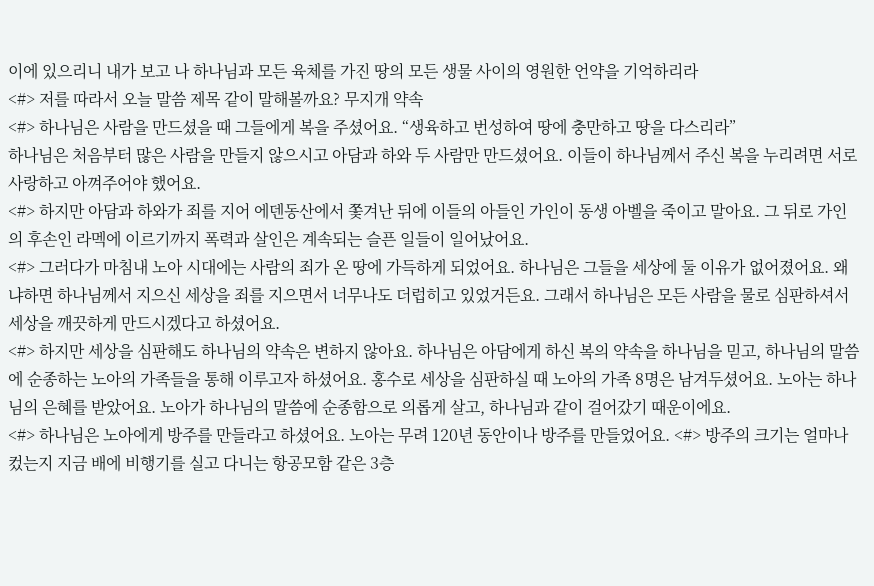이에 있으리니 내가 보고 나 하나님과 모든 육체를 가진 땅의 모든 생물 사이의 영원한 언약을 기억하리라
<#> 저를 따라서 오늘 말씀 제목 같이 말해볼까요? 무지개 약속
<#> 하나님은 사람을 만드셨을 때 그들에게 복을 주셨어요. “생육하고 번성하여 땅에 충만하고 땅을 다스리라”
하나님은 처음부터 많은 사람을 만들지 않으시고 아담과 하와 두 사람만 만드셨어요. 이들이 하나님께서 주신 복을 누리려면 서로 사랑하고 아껴주어야 했어요.
<#> 하지만 아담과 하와가 죄를 지어 에덴동산에서 쫓겨난 뒤에 이들의 아들인 가인이 동생 아벨을 죽이고 말아요. 그 뒤로 가인의 후손인 라멕에 이르기까지 폭력과 살인은 계속되는 슬픈 일들이 일어났어요.
<#> 그러다가 마침내 노아 시대에는 사람의 죄가 온 땅에 가득하게 되었어요. 하나님은 그들을 세상에 둘 이유가 없어졌어요. 왜냐하면 하나님께서 지으신 세상을 죄를 지으면서 너무나도 더럽히고 있었거든요. 그래서 하나님은 모든 사람을 물로 심판하셔서 세상을 깨끗하게 만드시겠다고 하셨어요.
<#> 하지만 세상을 심판해도 하나님의 약속은 변하지 않아요. 하나님은 아담에게 하신 복의 약속을 하나님을 믿고, 하나님의 말씀에 순종하는 노아의 가족들을 통해 이루고자 하셨어요. 홍수로 세상을 심판하실 때 노아의 가족 8명은 남겨두셨어요. 노아는 하나님의 은혜를 받았어요. 노아가 하나님의 말씀에 순종함으로 의롭게 살고, 하나님과 같이 걸어갔기 때운이에요.
<#> 하나님은 노아에게 방주를 만들라고 하셨어요. 노아는 무려 120년 동안이나 방주를 만들었어요. <#> 방주의 크기는 얼마나 컸는지 지금 배에 비행기를 실고 다니는 항공모함 같은 3층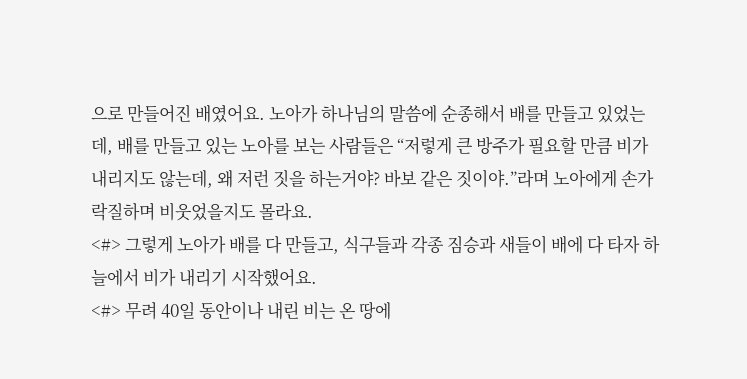으로 만들어진 배였어요. 노아가 하나님의 말씀에 순종해서 배를 만들고 있었는데, 배를 만들고 있는 노아를 보는 사람들은 “저렇게 큰 방주가 필요할 만큼 비가 내리지도 않는데, 왜 저런 짓을 하는거야? 바보 같은 짓이야.”라며 노아에게 손가락질하며 비웃었을지도 몰라요.
<#> 그렇게 노아가 배를 다 만들고, 식구들과 각종 짐승과 새들이 배에 다 타자 하늘에서 비가 내리기 시작했어요.
<#> 무려 40일 동안이나 내린 비는 온 땅에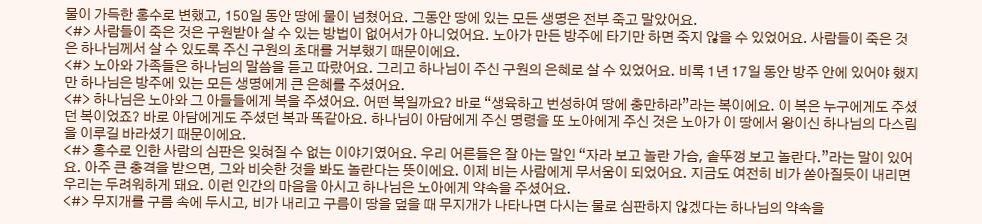물이 가득한 홍수로 변했고, 150일 동안 땅에 물이 넘쳤어요. 그동안 땅에 있는 모든 생명은 전부 죽고 말았어요.
<#> 사람들이 죽은 것은 구원받아 살 수 있는 방법이 없어서가 아니었어요. 노아가 만든 방주에 타기만 하면 죽지 않을 수 있었어요. 사람들이 죽은 것은 하나님께서 살 수 있도록 주신 구원의 초대를 거부했기 때문이에요.
<#> 노아와 가족들은 하나님의 말씀을 듣고 따랐어요. 그리고 하나님이 주신 구원의 은혜로 살 수 있었어요. 비록 1년 17일 동안 방주 안에 있어야 했지만 하나님은 방주에 있는 모든 생명에게 큰 은혜를 주셨어요.
<#> 하나님은 노아와 그 아들들에게 복을 주셨어요. 어떤 복일까요? 바로 “생육하고 번성하여 땅에 충만하라”라는 복이에요. 이 복은 누구에게도 주셨던 복이었죠? 바로 아담에게도 주셨던 복과 똑같아요. 하나님이 아담에게 주신 명령을 또 노아에게 주신 것은 노아가 이 땅에서 왕이신 하나님의 다스림을 이루길 바라셨기 때문이에요.
<#> 홍수로 인한 사람의 심판은 잊혀질 수 없는 이야기였어요. 우리 어른들은 잘 아는 말인 “자라 보고 놀란 가슴, 솥뚜껑 보고 놀란다.”라는 말이 있어요. 아주 큰 충격을 받으면, 그와 비슷한 것을 봐도 놀란다는 뜻이에요. 이제 비는 사람에게 무서움이 되었어요. 지금도 여전히 비가 쏟아질듯이 내리면 우리는 두려워하게 돼요. 이런 인간의 마음을 아시고 하나님은 노아에게 약속을 주셨어요.
<#> 무지개를 구름 속에 두시고, 비가 내리고 구름이 땅을 덮을 때 무지개가 나타나면 다시는 물로 심판하지 않겠다는 하나님의 약속을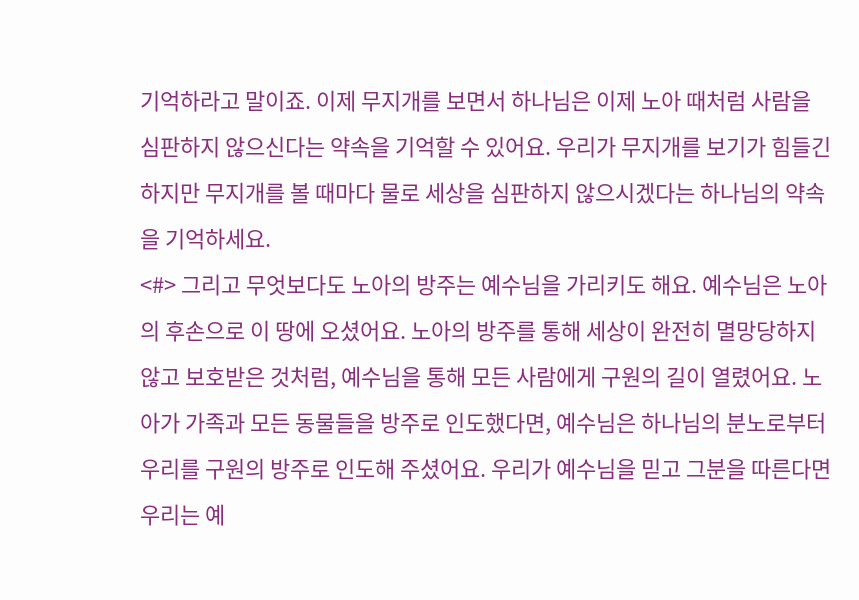기억하라고 말이죠. 이제 무지개를 보면서 하나님은 이제 노아 때처럼 사람을 심판하지 않으신다는 약속을 기억할 수 있어요. 우리가 무지개를 보기가 힘들긴 하지만 무지개를 볼 때마다 물로 세상을 심판하지 않으시겠다는 하나님의 약속을 기억하세요.
<#> 그리고 무엇보다도 노아의 방주는 예수님을 가리키도 해요. 예수님은 노아의 후손으로 이 땅에 오셨어요. 노아의 방주를 통해 세상이 완전히 멸망당하지 않고 보호받은 것처럼, 예수님을 통해 모든 사람에게 구원의 길이 열렸어요. 노아가 가족과 모든 동물들을 방주로 인도했다면, 예수님은 하나님의 분노로부터 우리를 구원의 방주로 인도해 주셨어요. 우리가 예수님을 믿고 그분을 따른다면 우리는 예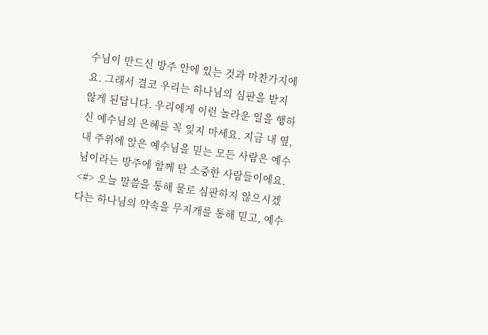수님이 만드신 방주 안에 있는 것과 마찬가지에요. 그래서 결코 우리는 하나님의 심판을 받지 않게 된답니다. 우리에게 이런 놀라운 일을 행하신 예수님의 은혜를 꼭 잊지 마세요. 지금 내 옆, 내 주위에 앉은 예수님을 믿는 모든 사람은 예수님이라는 방주에 함께 탄 소중한 사람들이에요.
<#> 오늘 말씀을 통해 물로 심판하지 않으시겠다는 하나님의 약속을 무지개를 통해 믿고, 예수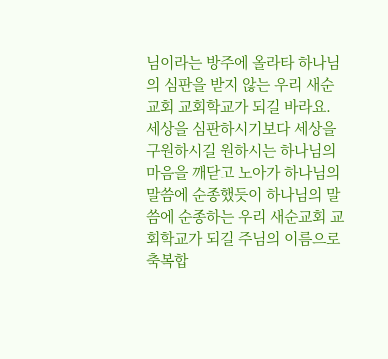님이라는 방주에 올라타 하나님의 심판을 받지 않는 우리 새순교회 교회학교가 되길 바라요. 세상을 심판하시기보다 세상을 구원하시길 원하시는 하나님의 마음을 깨닫고 노아가 하나님의 말씀에 순종했듯이 하나님의 말씀에 순종하는 우리 새순교회 교회학교가 되길 주님의 이름으로 축복합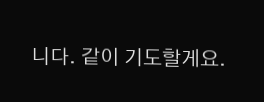니다. 같이 기도할게요.